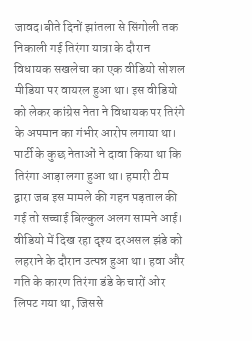जावद।बीते दिनों झांतला से सिंगोली तक निकाली गई तिरंगा यात्रा के दौरान विधायक सखलेचा का एक वीडियो सोशल मीडिया पर वायरल हुआ था। इस वीडियो को लेकर कांग्रेस नेता ने विधायक पर तिरंगे के अपमान का गंभीर आरोप लगाया था। पार्टी के कुछ नेताओं ने दावा किया था कि तिरंगा आड़ा लगा हुआ था। हमारी टीम द्वारा जब इस मामले की गहन पड़ताल की गई तो सच्चाई बिल्कुल अलग सामने आई। वीडियो में दिख रहा दृश्य दरअसल झंडे को लहराने के दौरान उत्पन्न हुआ था। हवा और गति के कारण तिरंगा डंडे के चारों ओर लिपट गया था, जिससे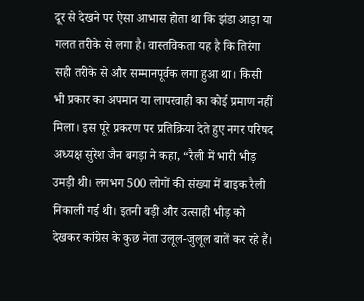दूर से देखने पर ऐसा आभास होता था कि झंडा आड़ा या गलत तरीके से लगा है। वास्तविकता यह है कि तिरंगा सही तरीके से और सम्मानपूर्वक लगा हुआ था। किसी भी प्रकार का अपमान या लापरवाही का कोई प्रमाण नहीं मिला। इस पूरे प्रकरण पर प्रतिक्रिया देते हुए नगर परिषद अध्यक्ष सुरेश जैन बगड़ा ने कहा, “रैली में भारी भीड़ उमड़ी थी। लगभग 500 लोगों की संख्या में बाइक रैली निकाली गई थी। इतनी बड़ी और उत्साही भीड़ को देखकर कांग्रेस के कुछ नेता उलूल-जुलूल बातें कर रहे हैं।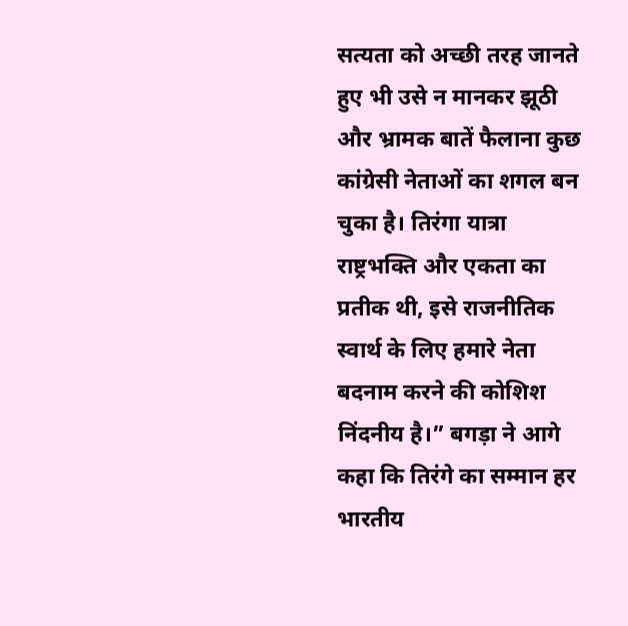सत्यता को अच्छी तरह जानते हुए भी उसे न मानकर झूठी और भ्रामक बातें फैलाना कुछ कांग्रेसी नेताओं का शगल बन चुका है। तिरंगा यात्रा राष्ट्रभक्ति और एकता का प्रतीक थी, इसे राजनीतिक स्वार्थ के लिए हमारे नेता बदनाम करने की कोशिश निंदनीय है।” बगड़ा ने आगे कहा कि तिरंगे का सम्मान हर भारतीय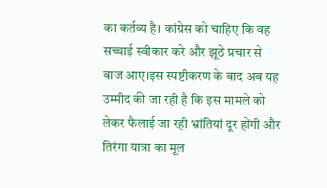का कर्तव्य है। कांग्रेस को चाहिए कि वह सच्चाई स्वीकार करे और झूठे प्रचार से बाज आए।इस स्पष्टीकरण के बाद अब यह उम्मीद की जा रही है कि इस मामले को लेकर फैलाई जा रही भ्रांतियां दूर होंगी और तिरंगा यात्रा का मूल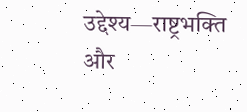उद्देश्य—राष्ट्रभक्ति और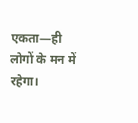एकता—ही लोगों के मन में रहेगा।